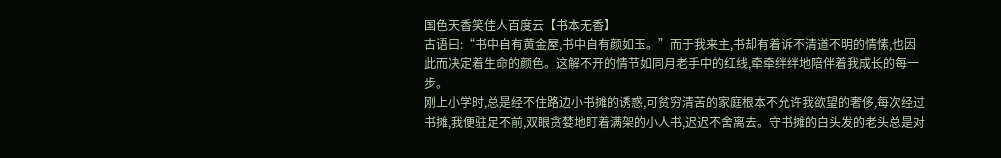国色天香笑佳人百度云【书本无香】
古语曰:“书中自有黄金屋,书中自有颜如玉。”而于我来主,书却有着诉不清道不明的情愫,也因此而决定着生命的颜色。这解不开的情节如同月老手中的红线,牵牵绊绊地陪伴着我成长的每一步。
刚上小学时,总是经不住路边小书摊的诱惑,可贫穷清苦的家庭根本不允许我欲望的奢侈,每次经过书摊,我便驻足不前,双眼贪婪地盯着满架的小人书,迟迟不舍离去。守书摊的白头发的老头总是对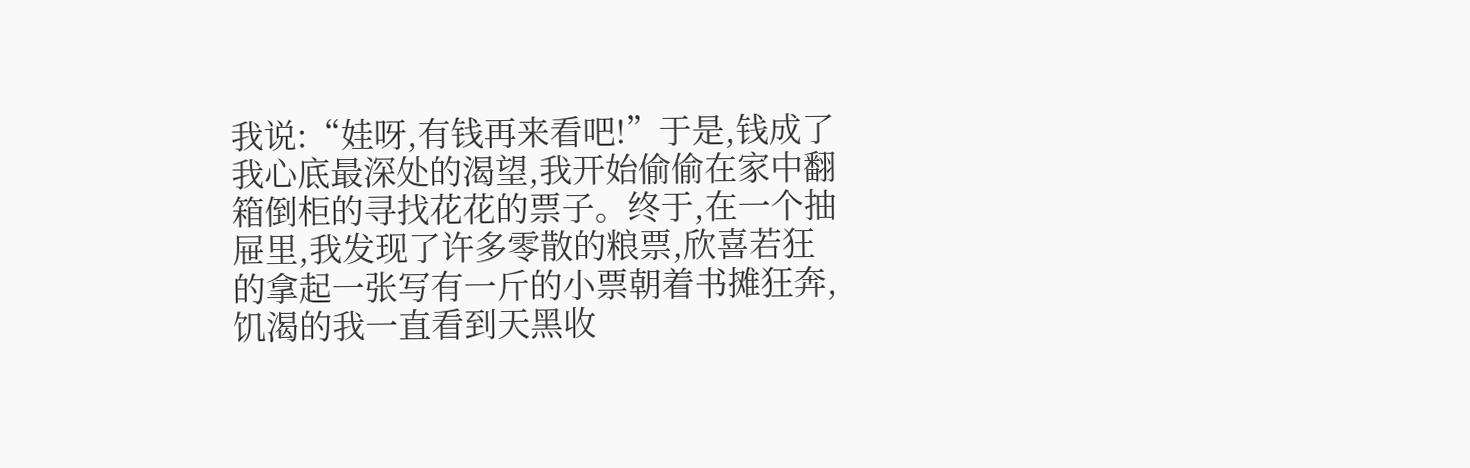我说:“娃呀,有钱再来看吧!”于是,钱成了我心底最深处的渴望,我开始偷偷在家中翻箱倒柜的寻找花花的票子。终于,在一个抽屉里,我发现了许多零散的粮票,欣喜若狂的拿起一张写有一斤的小票朝着书摊狂奔,饥渴的我一直看到天黑收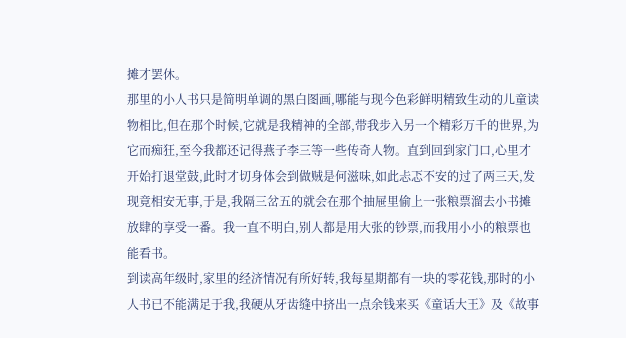摊才罢休。
那里的小人书只是简明单调的黑白图画,哪能与现今色彩鲜明精致生动的儿童读物相比,但在那个时候,它就是我精神的全部,带我步入另一个精彩万千的世界,为它而痴狂,至今我都还记得燕子李三等一些传奇人物。直到回到家门口,心里才开始打退堂鼓,此时才切身体会到做贼是何滋味,如此忐忑不安的过了两三天,发现竟相安无事,于是,我隔三岔五的就会在那个抽屉里偷上一张粮票溜去小书摊放肆的享受一番。我一直不明白,别人都是用大张的钞票,而我用小小的粮票也能看书。
到读高年级时,家里的经济情况有所好转,我每星期都有一块的零花钱,那时的小人书已不能满足于我,我硬从牙齿缝中挤出一点余钱来买《童话大王》及《故事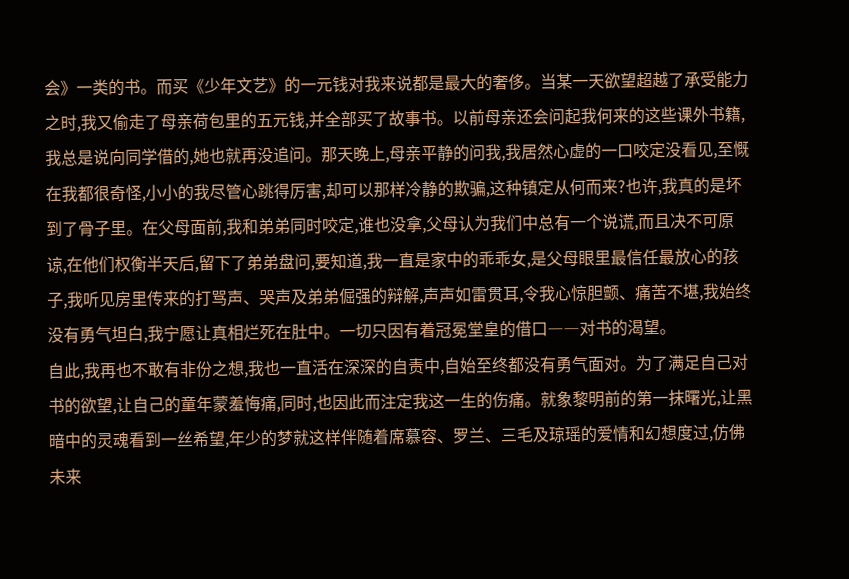会》一类的书。而买《少年文艺》的一元钱对我来说都是最大的奢侈。当某一天欲望超越了承受能力之时,我又偷走了母亲荷包里的五元钱,并全部买了故事书。以前母亲还会问起我何来的这些课外书籍,我总是说向同学借的,她也就再没追问。那天晚上,母亲平静的问我,我居然心虚的一口咬定没看见,至慨在我都很奇怪,小小的我尽管心跳得厉害,却可以那样冷静的欺骗,这种镇定从何而来?也许,我真的是坏到了骨子里。在父母面前,我和弟弟同时咬定,谁也没拿,父母认为我们中总有一个说谎,而且决不可原谅,在他们权衡半天后,留下了弟弟盘问,要知道,我一直是家中的乖乖女,是父母眼里最信任最放心的孩子,我听见房里传来的打骂声、哭声及弟弟倔强的辩解,声声如雷贯耳,令我心惊胆颤、痛苦不堪,我始终没有勇气坦白,我宁愿让真相烂死在肚中。一切只因有着冠冕堂皇的借口――对书的渴望。
自此,我再也不敢有非份之想,我也一直活在深深的自责中,自始至终都没有勇气面对。为了满足自己对书的欲望,让自己的童年蒙羞悔痛,同时,也因此而注定我这一生的伤痛。就象黎明前的第一抹曙光,让黑暗中的灵魂看到一丝希望,年少的梦就这样伴随着席慕容、罗兰、三毛及琼瑶的爱情和幻想度过,仿佛未来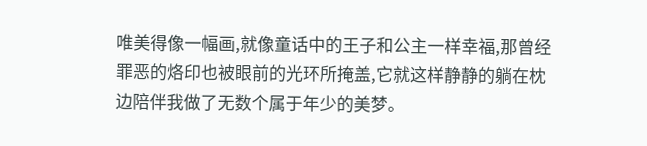唯美得像一幅画,就像童话中的王子和公主一样幸福,那曾经罪恶的烙印也被眼前的光环所掩盖,它就这样静静的躺在枕边陪伴我做了无数个属于年少的美梦。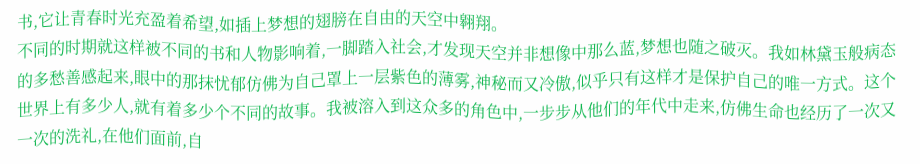书,它让青春时光充盈着希望,如插上梦想的翅膀在自由的天空中翱翔。
不同的时期就这样被不同的书和人物影响着,一脚踏入社会,才发现天空并非想像中那么蓝,梦想也随之破灭。我如林黛玉般病态的多愁善感起来,眼中的那抹忧郁仿佛为自己罩上一层紫色的薄雾,神秘而又冷傲,似乎只有这样才是保护自己的唯一方式。这个世界上有多少人,就有着多少个不同的故事。我被溶入到这众多的角色中,一步步从他们的年代中走来,仿佛生命也经历了一次又一次的洗礼,在他们面前,自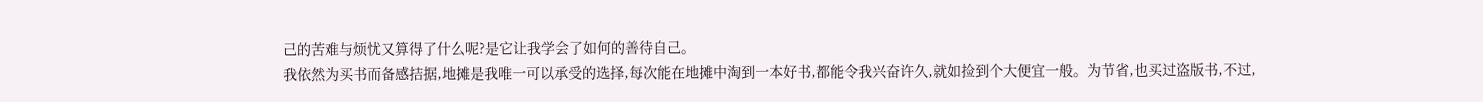己的苦难与烦忧又算得了什么呢?是它让我学会了如何的善待自己。
我依然为买书而备感拮据,地摊是我唯一可以承受的选择,每次能在地摊中淘到一本好书,都能令我兴奋许久,就如捡到个大便宜一般。为节省,也买过盗版书,不过,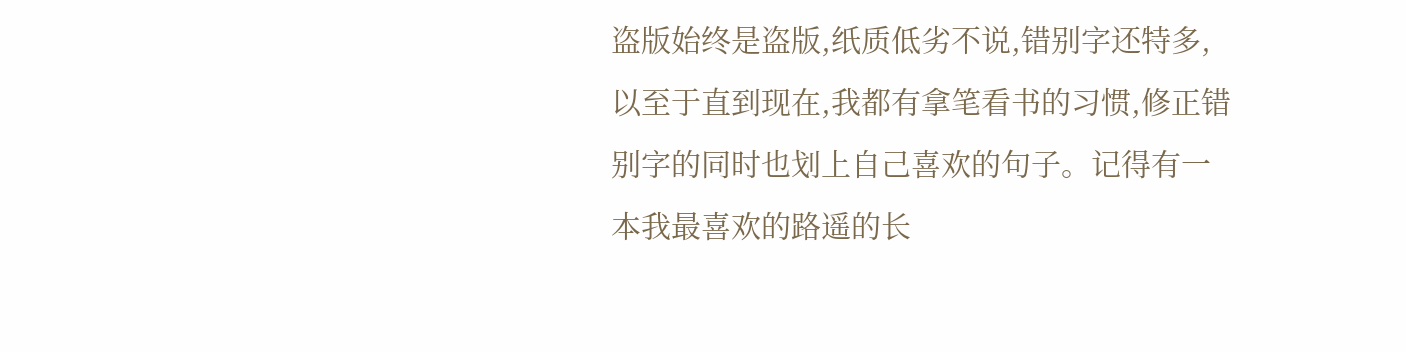盗版始终是盗版,纸质低劣不说,错别字还特多,以至于直到现在,我都有拿笔看书的习惯,修正错别字的同时也划上自己喜欢的句子。记得有一本我最喜欢的路遥的长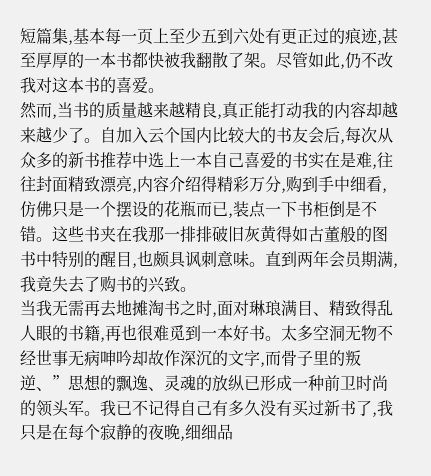短篇集,基本每一页上至少五到六处有更正过的痕迹,甚至厚厚的一本书都快被我翻散了架。尽管如此,仍不改我对这本书的喜爱。
然而,当书的质量越来越精良,真正能打动我的内容却越来越少了。自加入云个国内比较大的书友会后,每次从众多的新书推荐中选上一本自己喜爱的书实在是难,往往封面精致漂亮,内容介绍得精彩万分,购到手中细看,仿佛只是一个摆设的花瓶而已,装点一下书柜倒是不错。这些书夹在我那一排排破旧灰黄得如古董般的图书中特别的醒目,也颇具讽刺意味。直到两年会员期满,我竟失去了购书的兴致。
当我无需再去地摊淘书之时,面对琳琅满目、精致得乱人眼的书籍,再也很难觅到一本好书。太多空洞无物不经世事无病呻吟却故作深沉的文字,而骨子里的叛逆、”思想的飘逸、灵魂的放纵已形成一种前卫时尚的领头军。我已不记得自己有多久没有买过新书了,我只是在每个寂静的夜晚,细细品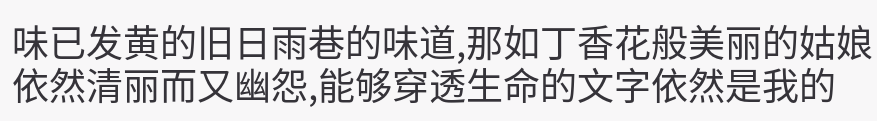味已发黄的旧日雨巷的味道,那如丁香花般美丽的姑娘依然清丽而又幽怨,能够穿透生命的文字依然是我的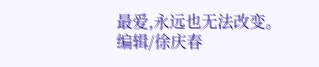最爱,永远也无法改变。
编辑/徐庆春